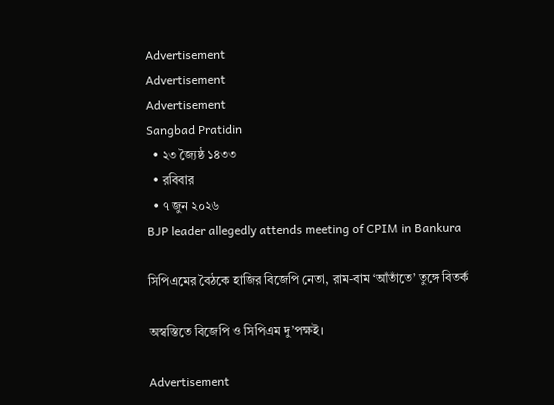Advertisement
Advertisement
Advertisement
Sangbad Pratidin
  • ২৩ জ্যৈষ্ঠ ১৪৩৩
  • রবিবার
  • ৭ জুন ২০২৬
BJP leader allegedly attends meeting of CPIM in Bankura

সিপিএমের বৈঠকে হাজির বিজেপি নেতা, রাম-বাম ‘আঁতাঁতে’ তুঙ্গে বিতর্ক

অস্বস্তিতে বিজেপি ও সিপিএম দু’পক্ষই।

Advertisement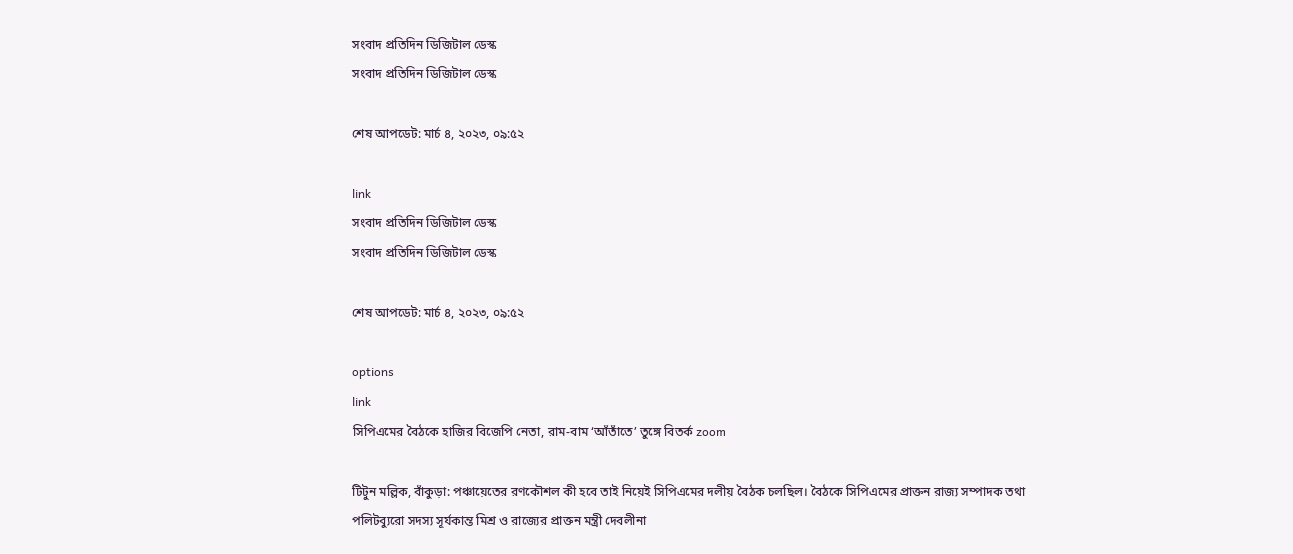সংবাদ প্রতিদিন ডিজিটাল ডেস্ক
সংবাদ প্রতিদিন ডিজিটাল ডেস্ক

শেষ আপডেট: মার্চ ৪, ২০২৩, ০৯:৫২

link
সংবাদ প্রতিদিন ডিজিটাল ডেস্ক
সংবাদ প্রতিদিন ডিজিটাল ডেস্ক

শেষ আপডেট: মার্চ ৪, ২০২৩, ০৯:৫২

options
link
সিপিএমের বৈঠকে হাজির বিজেপি নেতা, রাম-বাম ‘আঁতাঁতে’ তুঙ্গে বিতর্ক zoom

টিটুন মল্লিক, বাঁকুড়া: পঞ্চায়েতের রণকৌশল কী হবে তাই নিয়েই সিপিএমের দলীয় বৈঠক চলছিল। বৈঠকে সিপিএমের প্রাক্তন রাজ‌্য সম্পাদক তথ‌া পলিটব্যুরো সদস‌্য সূর্যকান্ত মিশ্র ও রাজ্যের প্রাক্তন মন্ত্রী দেবলীনা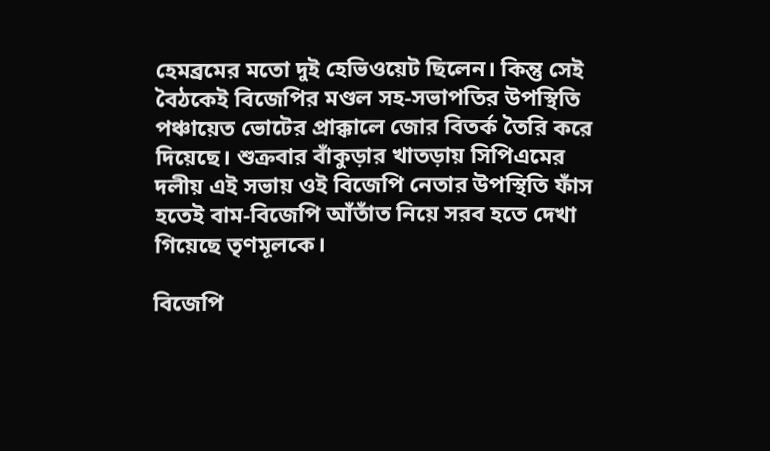হেমব্রমের মতো দুই হেভিওয়েট ছিলেন। কিন্তু সেই বৈঠকেই বিজেপির মণ্ডল সহ-সভাপতির উপস্থিতি পঞ্চায়েত ভোটের প্রাক্কালে জোর বিতর্ক তৈরি করে দিয়েছে। শুক্রবার বাঁকুড়ার খাতড়ায় সিপিএমের দলীয় এই সভায় ওই বিজেপি নেতার উপস্থিতি ফাঁস হতেই বাম-বিজেপি আঁতাঁত নিয়ে সরব হতে দেখা গিয়েছে তৃণমূলকে।

বিজেপি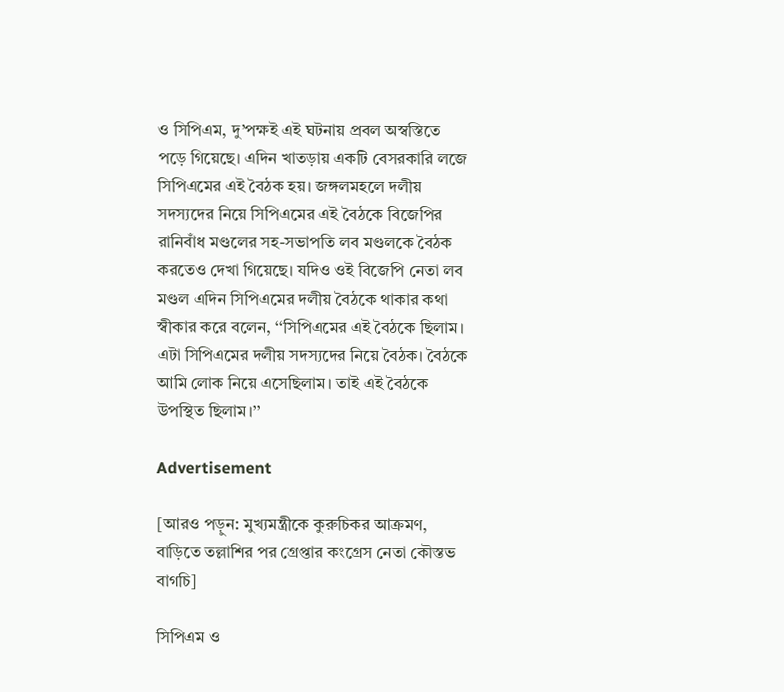ও সিপিএম, দু’পক্ষই এই ঘটনায় প্রবল অস্বস্তিতে পড়ে গিয়েছে। এদিন খাতড়ায় একটি বেসরকারি লজে সিপিএমের এই বৈঠক হয়। জঙ্গলমহলে দলীয় সদস‌্যদের নিয়ে সিপিএমের এই বৈঠকে বিজেপির রানিবাঁধ মণ্ডলের সহ-সভাপতি লব মণ্ডলকে বৈঠক করতেও দেখা গিয়েছে। যদিও ওই বিজেপি নেতা লব মণ্ডল এদিন সিপিএমের দলীয় বৈঠকে থাকার কথা স্বীকার করে বলেন, ‘‘সিপিএমের এই বৈঠকে ছিলাম। এটা সিপিএমের দলীয় সদস‌্যদের নিয়ে বৈঠক। বৈঠকে আমি লোক নিয়ে এসেছিলাম। তাই এই বৈঠকে উপস্থিত ছিলাম।’’

Advertisement

[আরও পড়ুন: মুখ্যমন্ত্রীকে কুরুচিকর আক্রমণ, বাড়িতে তল্লাশির পর গ্রেপ্তার কংগ্রেস নেতা কৌস্তভ বাগচি]

সিপিএম ও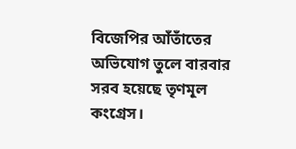বিজেপির আঁতাঁতের অভিযোগ তুলে বারবার সরব হয়েছে তৃণমূল কংগ্রেস।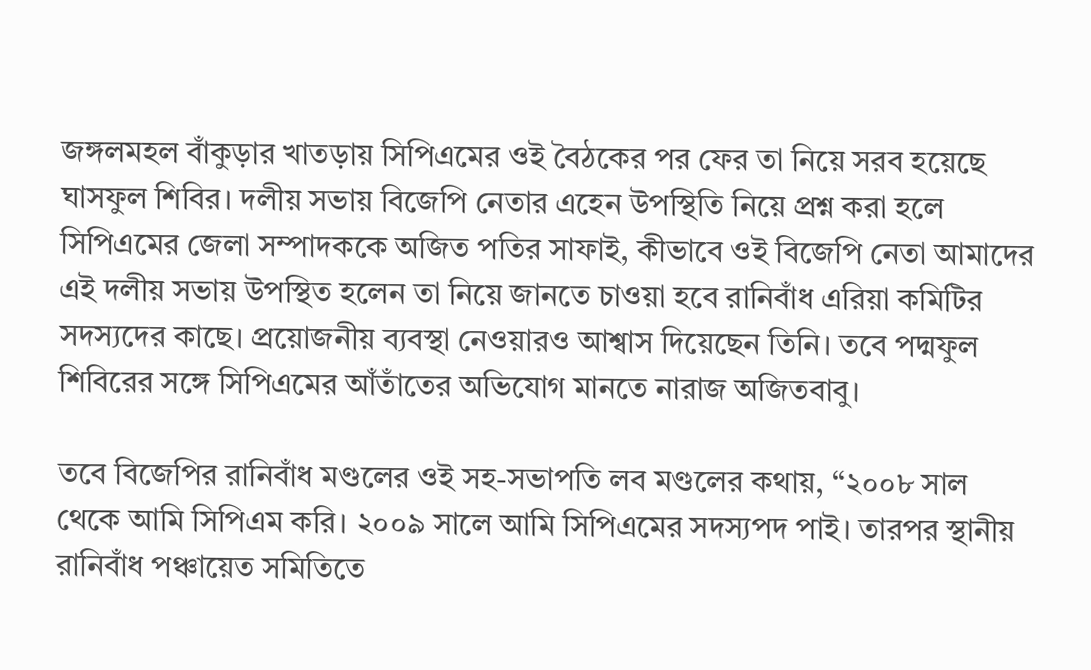জঙ্গলমহল বাঁকুড়ার খাতড়ায় সিপিএমের ওই বৈঠকের পর ফের তা নিয়ে সরব হয়েছে ঘাসফুল শিবির। দলীয় সভায় বিজেপি নেতার এহেন উপস্থিতি নিয়ে প্রশ্ন করা হলে সিপিএমের জেলা সম্পাদককে অজিত পতির সাফাই, কীভাবে ওই বিজেপি নেতা আমাদের এই দলীয় সভায় উপস্থিত হলেন তা নিয়ে জানতে চাওয়া হবে রানিবাঁধ এরিয়া কমিটির সদস‌্যদের কাছে। প্রয়োজনীয় ব‌্যবস্থা নেওয়ারও আশ্বাস দিয়েছেন তিনি। তবে পদ্মফুল শিবিরের সঙ্গে সিপিএমের আঁতাঁতের অভিযোগ মানতে নারাজ অজিতবাবু।

তবে বিজেপির রানিবাঁধ মণ্ডলের ওই সহ-সভাপতি লব মণ্ডলের কথায়, ‘‘২০০৮ সাল থেকে আমি সিপিএম করি। ২০০৯ সালে আমি সিপিএমের সদস‌্যপদ পাই। তারপর স্থানীয় রানিবাঁধ পঞ্চায়েত সমিতিতে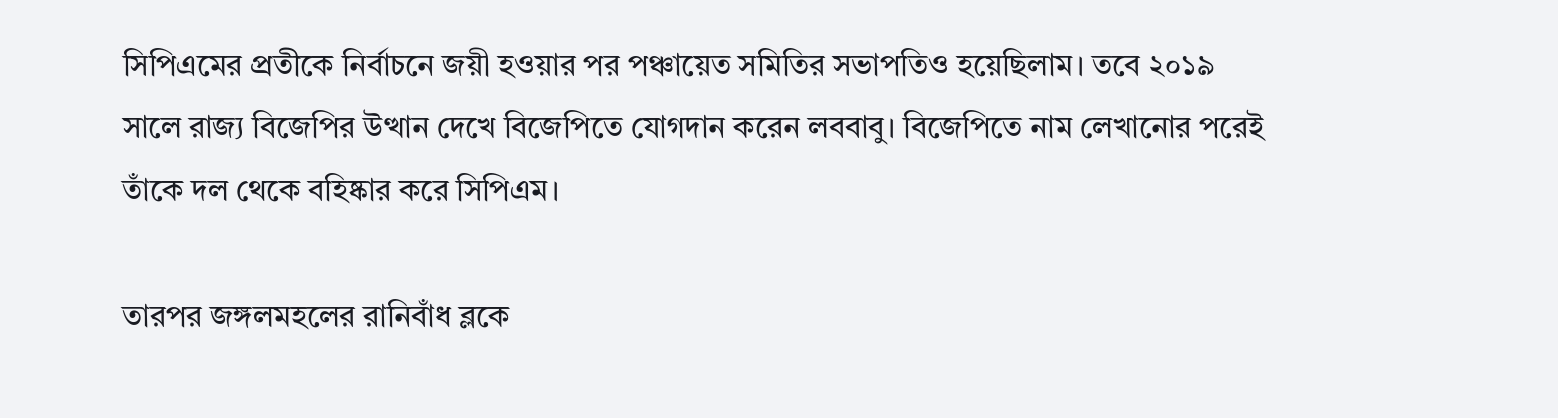সিপিএমের প্রতীকে নির্বাচনে জয়ী হওয়ার পর পঞ্চায়েত সমিতির সভাপতিও হয়েছিলাম। তবে ২০১৯ সালে রাজ‌্য বিজেপির উত্থান দেখে বিজেপিতে যোগদান করেন লববাবু। বিজেপিতে নাম লেখানোর পরেই তাঁকে দল থেকে বহিষ্কার করে সিপিএম।

তারপর জঙ্গলমহলের রানিবাঁধ ব্লকে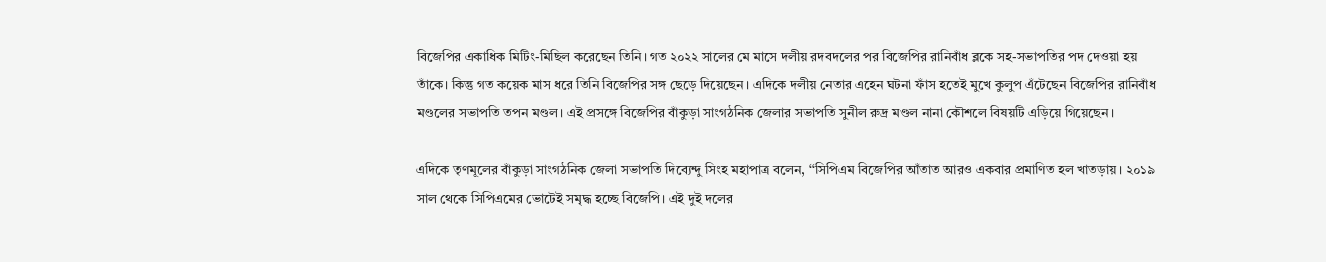বিজেপির একাধিক মিটিং-মিছিল করেছেন তিনি। গত ২০২২ সালের মে মাসে দলীয় রদবদলের পর বিজেপির রানিবাঁধ ব্লকে সহ-সভাপতির পদ দেওয়া হয় তাঁকে। কিন্তু গত কয়েক মাস ধরে তিনি বিজেপির সঙ্গ ছেড়ে দিয়েছেন। এদিকে দলীয় নেতার এহেন ঘটনা ফাঁস হতেই মুখে কুলুপ এঁটেছেন বিজেপির রানিবাঁধ মণ্ডলের সভাপতি তপন মণ্ডল। এই প্রসঙ্গে বিজেপির বাঁকুড়া সাংগঠনিক জেলার সভাপতি সুনীল রুদ্র মণ্ডল নানা কৌশলে বিষয়টি এড়িয়ে গিয়েছেন।

এদিকে তৃণমূলের বাঁকুড়া সাংগঠনিক জেলা সভাপতি দিব্যেন্দু সিংহ মহাপাত্র বলেন, ‘‘সিপিএম বিজেপির আঁতাত আরও একবার প্রমাণিত হল খাতড়ায়। ২০১৯ সাল থেকে সিপিএমের ভোটেই সমৃদ্ধ হচ্ছে বিজেপি। এই দুই দলের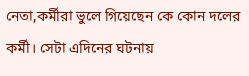নেতা,কর্মীরা ভুলে গিয়েছেন কে কোন দলের কর্মী। সেটা এদিনের ঘটনায়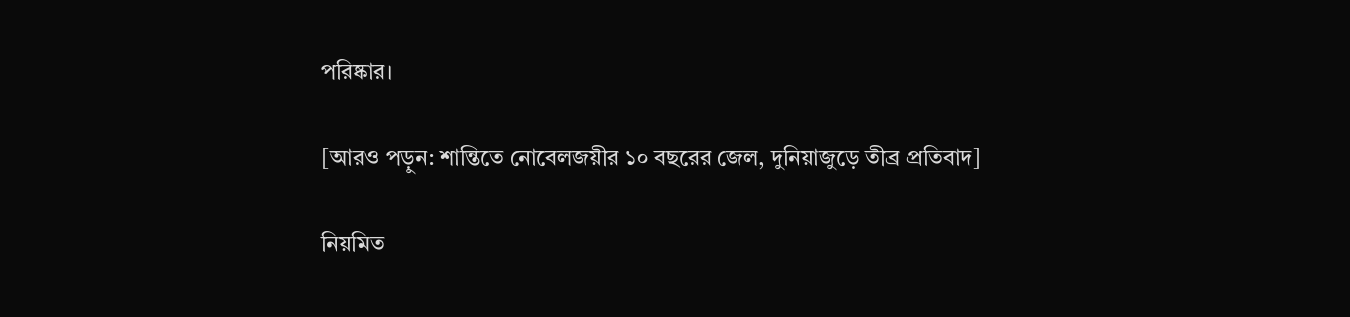পরিষ্কার।

[আরও পড়ুন: শান্তিতে নোবেলজয়ীর ১০ বছরের জেল, দুনিয়াজুড়ে তীব্র প্রতিবাদ]

নিয়মিত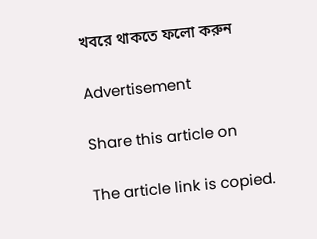খবরে থাকতে ফলো করুন

Advertisement

Share this article on

The article link is copied.